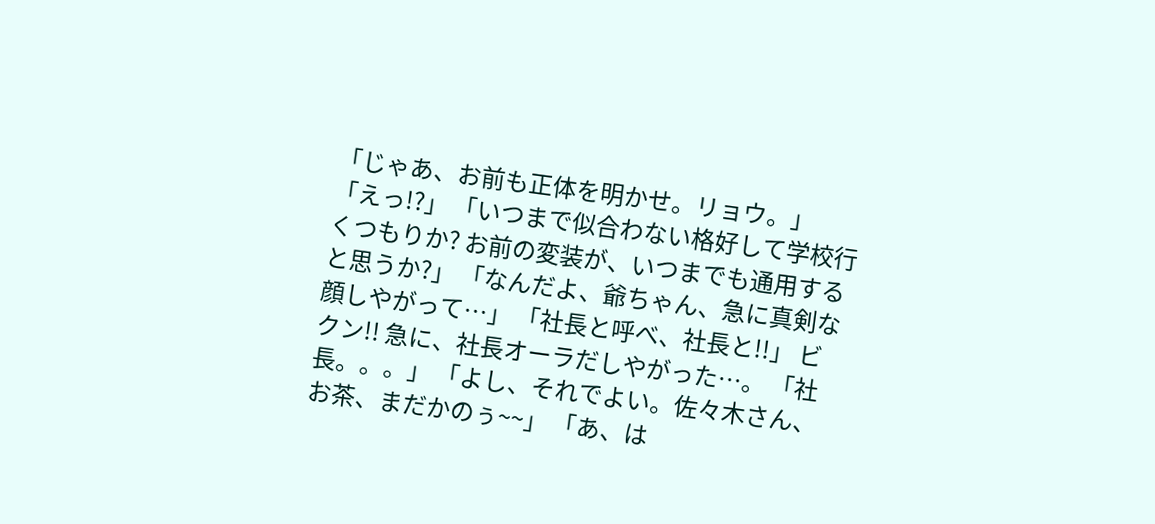「じゃあ、お前も正体を明かせ。リョウ。」 「えっ!?」 「いつまで似合わない格好して学校行くつもりか? お前の変装が、いつまでも通用すると思うか?」 「なんだよ、爺ちゃん、急に真剣な顔しやがって…」 「社長と呼べ、社長と!!」 ビクン!! 急に、社長オーラだしやがった…。 「社長。。。」 「よし、それでよい。佐々木さん、お茶、まだかのぅ~~」 「あ、は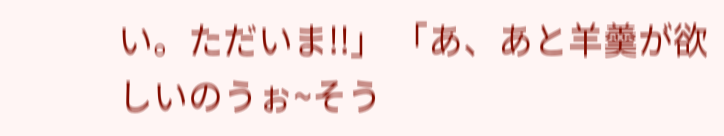い。ただいま!!」 「あ、あと羊羹が欲しいのうぉ~そう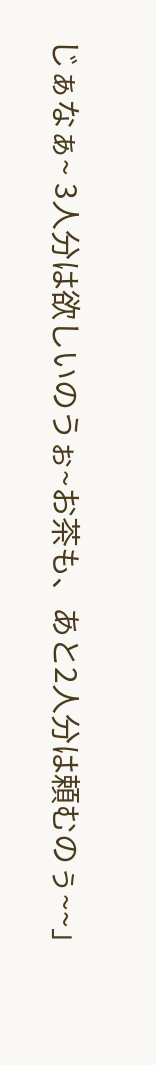じぁなぁ~ 3人分は欲しいのうぉ~お茶も、あと2人分は頼むのぅ~~」